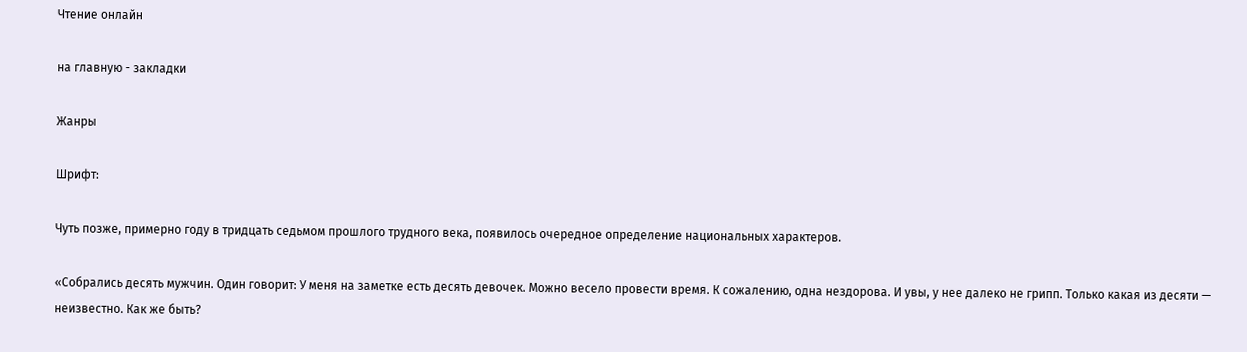Чтение онлайн

на главную - закладки

Жанры

Шрифт:

Чуть позже, примерно году в тридцать седьмом прошлого трудного века, появилось очередное определение национальных характеров.

«Собрались десять мужчин. Один говорит: У меня на заметке есть десять девочек. Можно весело провести время. К сожалению, одна нездорова. И увы, у нее далеко не грипп. Только какая из десяти — неизвестно. Как же быть?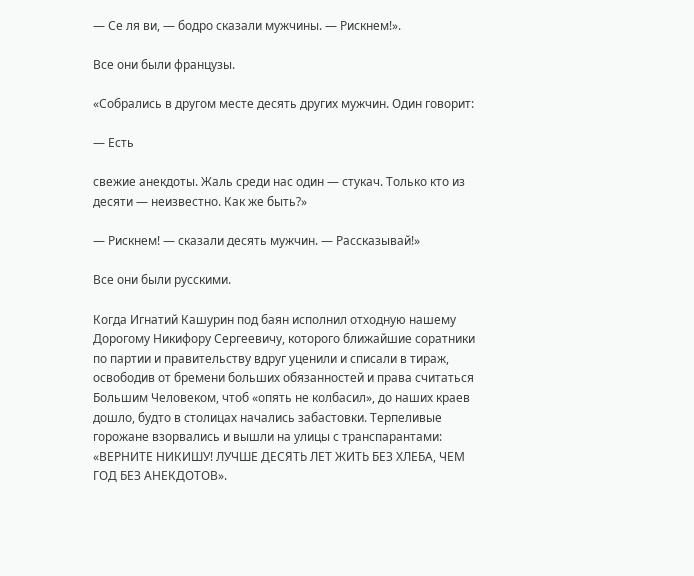— Се ля ви, — бодро сказали мужчины. — Рискнем!».

Все они были французы.

«Собрались в другом месте десять других мужчин. Один говорит:

— Есть

свежие анекдоты. Жаль среди нас один — стукач. Только кто из десяти — неизвестно. Как же быть?»

— Рискнем! — сказали десять мужчин. — Рассказывай!»

Все они были русскими.

Когда Игнатий Кашурин под баян исполнил отходную нашему Дорогому Никифору Сергеевичу, которого ближайшие соратники по партии и правительству вдруг уценили и списали в тираж, освободив от бремени больших обязанностей и права считаться Большим Человеком, чтоб «опять не колбасил», до наших краев дошло, будто в столицах начались забастовки. Терпеливые горожане взорвались и вышли на улицы с транспарантами: «ВЕРНИТЕ НИКИШУ! ЛУЧШЕ ДЕСЯТЬ ЛЕТ ЖИТЬ БЕЗ ХЛЕБА, ЧЕМ ГОД БЕЗ АНЕКДОТОВ».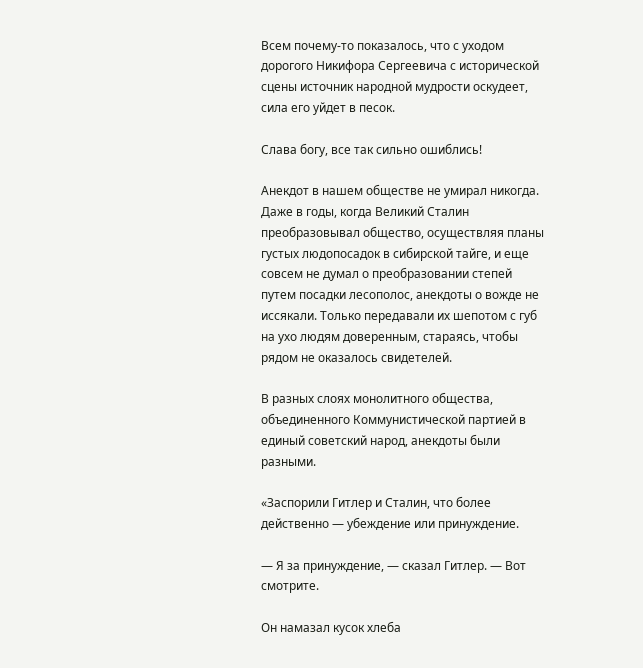Всем почему-то показалось, что с уходом дорогого Никифора Сергеевича с исторической сцены источник народной мудрости оскудеет, сила его уйдет в песок.

Слава богу, все так сильно ошиблись!

Анекдот в нашем обществе не умирал никогда. Даже в годы, когда Великий Сталин преобразовывал общество, осуществляя планы густых людопосадок в сибирской тайге, и еще совсем не думал о преобразовании степей путем посадки лесополос, анекдоты о вожде не иссякали. Только передавали их шепотом с губ на ухо людям доверенным, стараясь, чтобы рядом не оказалось свидетелей.

В разных слоях монолитного общества, объединенного Коммунистической партией в единый советский народ, анекдоты были разными.

«Заспорили Гитлер и Сталин, что более действенно — убеждение или принуждение.

— Я за принуждение, — сказал Гитлер. — Вот смотрите.

Он намазал кусок хлеба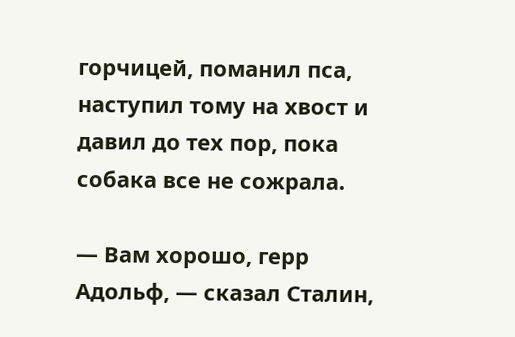горчицей, поманил пса, наступил тому на хвост и давил до тех пор, пока собака все не сожрала.

— Вам хорошо, герр Адольф, — сказал Сталин,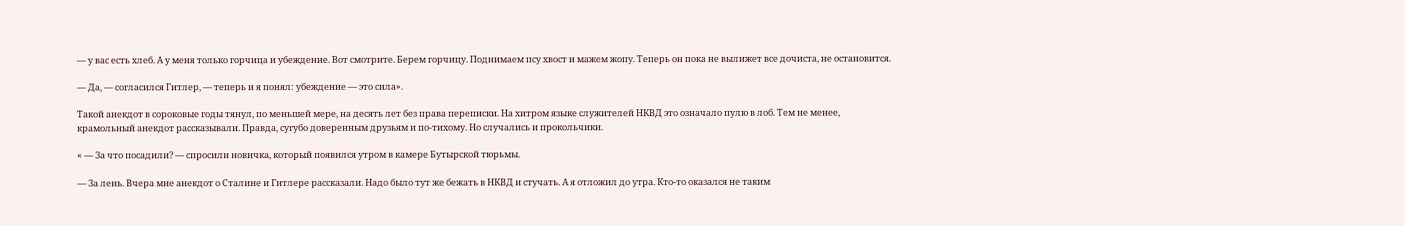— у вас есть хлеб. А у меня только горчица и убеждение. Вот смотрите. Берем горчицу. Поднимаем псу хвост и мажем жопу. Теперь он пока не вылижет все дочиста, не остановится.

— Да, — согласился Гитлер, — теперь и я понял: убеждение — это сила».

Такой анекдот в сороковые годы тянул, по меньшей мере, на десять лет без права переписки. На хитром языке служителей НКВД это означало пулю в лоб. Тем не менее, крамольный анекдот рассказывали. Правда, сугубо доверенным друзьям и по-тихому. Но случались и прокольчики.

« — За что посадили? — спросили новичка, который появился утром в камере Бутырской тюрьмы.

— За лень. Вчера мне анекдот о Сталине и Гитлере рассказали. Надо было тут же бежать в НКВД и стучать. А я отложил до утра. Кто-то оказался не таким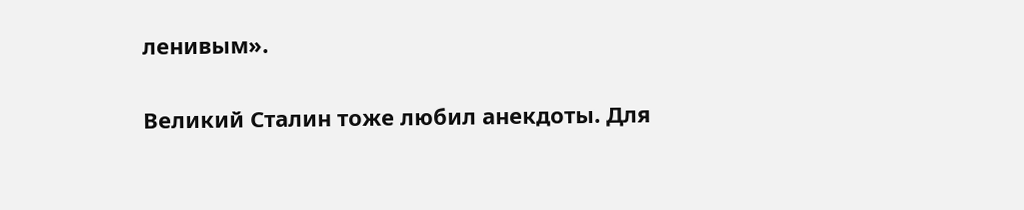ленивым».

Великий Сталин тоже любил анекдоты. Для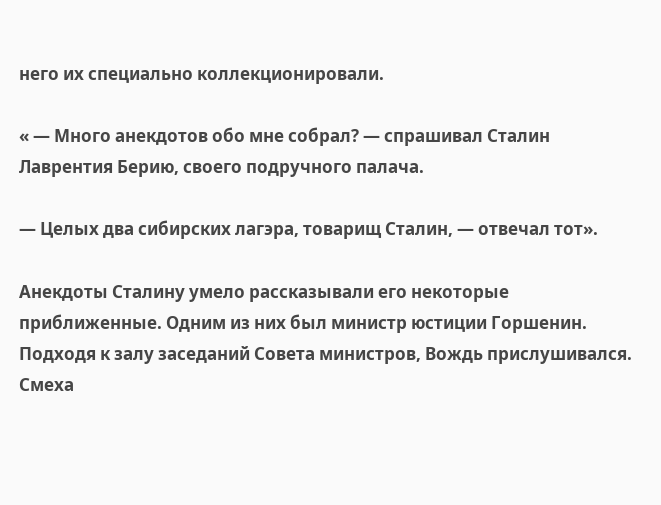него их специально коллекционировали.

« — Много анекдотов обо мне собрал? — спрашивал Сталин Лаврентия Берию, своего подручного палача.

— Целых два сибирских лагэра, товарищ Сталин, — отвечал тот».

Анекдоты Сталину умело рассказывали его некоторые приближенные. Одним из них был министр юстиции Горшенин. Подходя к залу заседаний Совета министров, Вождь прислушивался. Смеха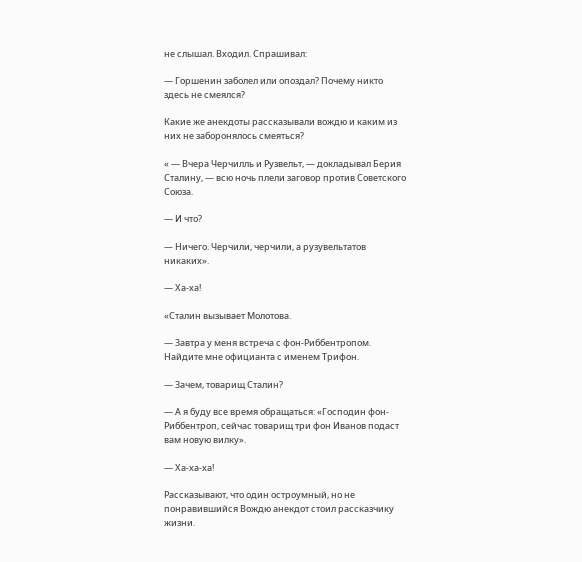не слышал. Входил. Спрашивал:

— Горшенин заболел или опоздал? Почему никто здесь не смеялся?

Какие же анекдоты рассказывали вождю и каким из них не заборонялось смеяться?

« — Вчера Черчилль и Рузвельт, — докладывал Берия Сталину, — всю ночь плели заговор против Советского Союза.

— И что?

— Ничего. Черчили, черчили, а рузувельтатов никаких».

— Ха-ха!

«Сталин вызывает Молотова.

— Завтра у меня встреча с фон-Риббентропом. Найдите мне официанта с именем Трифон.

— Зачем, товарищ Сталин?

— А я буду все время обращаться: «Господин фон-Риббентроп, сейчас товарищ три фон Иванов подаст вам новую вилку».

— Ха-ха-ха!

Рассказывают, что один остроумный, но не понравившийся Вождю анекдот стоил рассказчику жизни.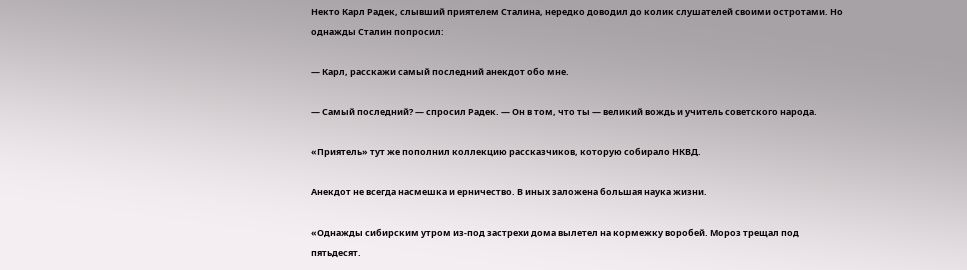Некто Карл Радек, слывший приятелем Сталина, нередко доводил до колик слушателей своими остротами. Но однажды Сталин попросил:

— Карл, расскажи самый последний анекдот обо мне.

— Самый последний? — спросил Радек. — Он в том, что ты — великий вождь и учитель советского народа.

«Приятель» тут же пополнил коллекцию рассказчиков, которую собирало НКВД.

Анекдот не всегда насмешка и ерничество. В иных заложена большая наука жизни.

«Однажды сибирским утром из-под застрехи дома вылетел на кормежку воробей. Мороз трещал под пятьдесят.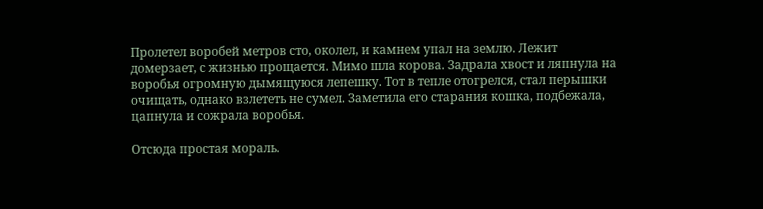Пролетел воробей метров сто, околел, и камнем упал на землю. Лежит домерзает, с жизнью прощается. Мимо шла корова. Задрала хвост и ляпнула на воробья огромную дымящуюся лепешку. Тот в тепле отогрелся, стал перышки очищать, однако взлететь не сумел. Заметила его старания кошка, подбежала, цапнула и сожрала воробья.

Отсюда простая мораль.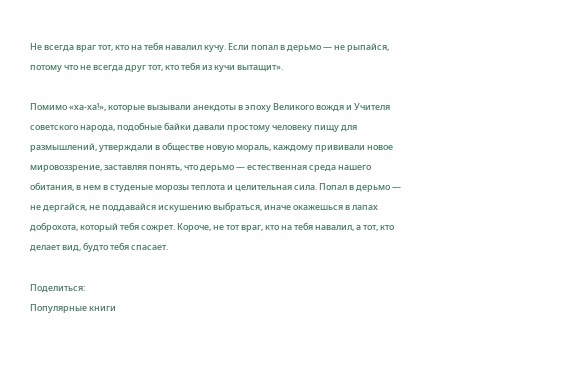Не всегда враг тот, кто на тебя навалил кучу. Если попал в дерьмо — не рыпайся, потому что не всегда друг тот, кто тебя из кучи вытащит».

Помимо «ха-ха!», которые вызывали анекдоты в эпоху Великого вождя и Учителя советского народа, подобные байки давали простому человеку пищу для размышлений, утверждали в обществе новую мораль, каждому прививали новое мировоззрение, заставляя понять, что дерьмо — естественная среда нашего обитания, в нем в студеные морозы теплота и целительная сила. Попал в дерьмо — не дергайся, не поддавайся искушению выбраться, иначе окажешься в лапах доброхота, который тебя сожрет. Короче, не тот враг, кто на тебя навалил, а тот, кто делает вид, будто тебя спасает.

Поделиться:
Популярные книги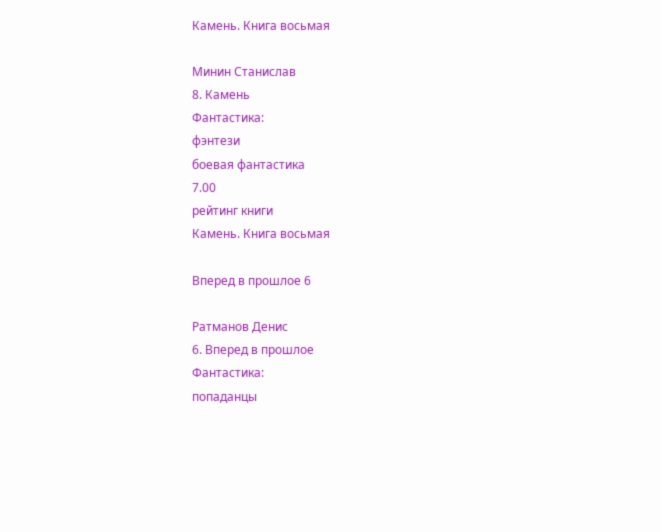Камень. Книга восьмая

Минин Станислав
8. Камень
Фантастика:
фэнтези
боевая фантастика
7.00
рейтинг книги
Камень. Книга восьмая

Вперед в прошлое 6

Ратманов Денис
6. Вперед в прошлое
Фантастика:
попаданцы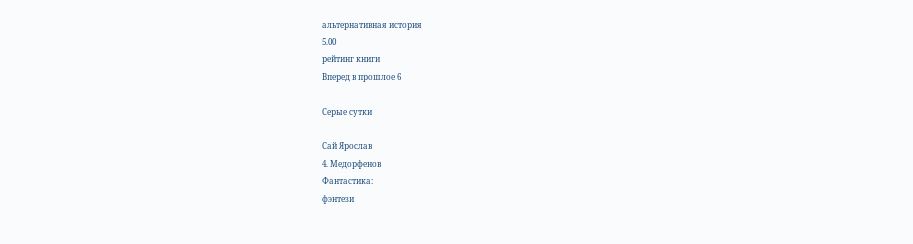альтернативная история
5.00
рейтинг книги
Вперед в прошлое 6

Серые сутки

Сай Ярослав
4. Медорфенов
Фантастика:
фэнтези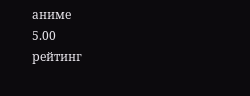аниме
5.00
рейтинг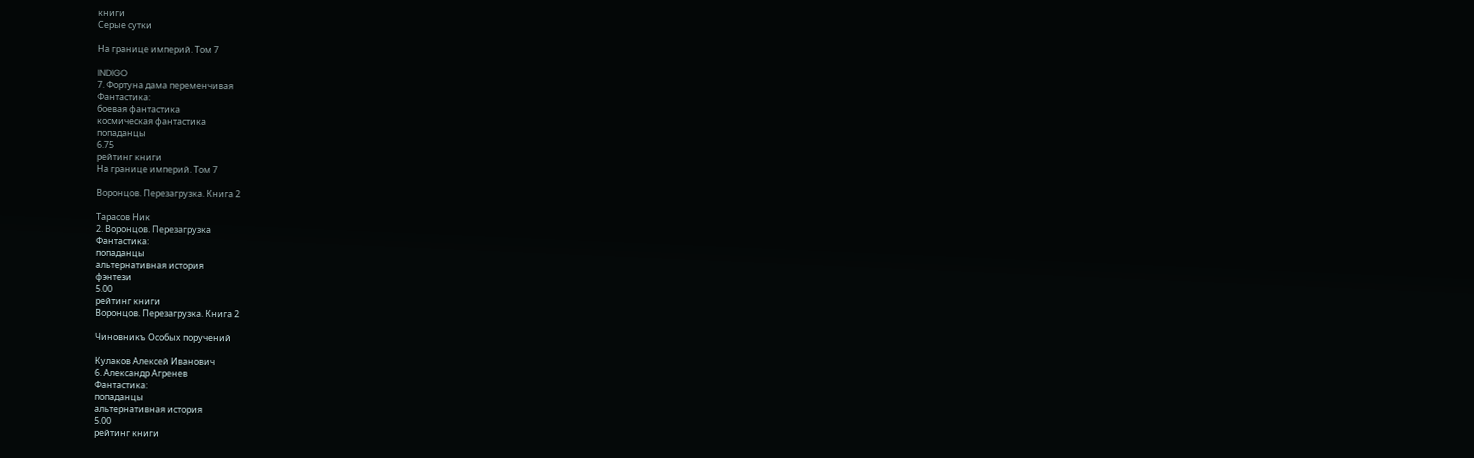книги
Серые сутки

На границе империй. Том 7

INDIGO
7. Фортуна дама переменчивая
Фантастика:
боевая фантастика
космическая фантастика
попаданцы
6.75
рейтинг книги
На границе империй. Том 7

Воронцов. Перезагрузка. Книга 2

Тарасов Ник
2. Воронцов. Перезагрузка
Фантастика:
попаданцы
альтернативная история
фэнтези
5.00
рейтинг книги
Воронцов. Перезагрузка. Книга 2

Чиновникъ Особых поручений

Кулаков Алексей Иванович
6. Александр Агренев
Фантастика:
попаданцы
альтернативная история
5.00
рейтинг книги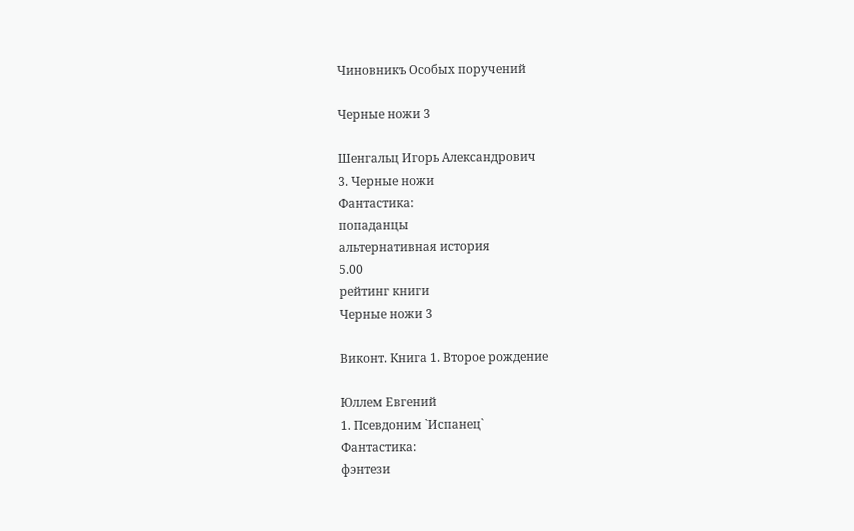Чиновникъ Особых поручений

Черные ножи 3

Шенгальц Игорь Александрович
3. Черные ножи
Фантастика:
попаданцы
альтернативная история
5.00
рейтинг книги
Черные ножи 3

Виконт. Книга 1. Второе рождение

Юллем Евгений
1. Псевдоним `Испанец`
Фантастика:
фэнтези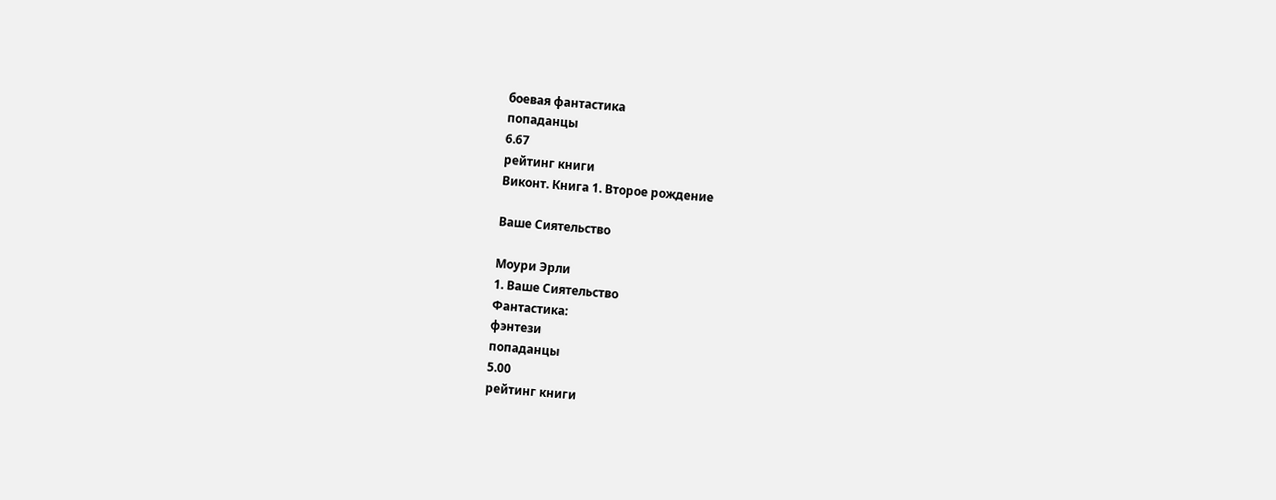боевая фантастика
попаданцы
6.67
рейтинг книги
Виконт. Книга 1. Второе рождение

Ваше Сиятельство

Моури Эрли
1. Ваше Сиятельство
Фантастика:
фэнтези
попаданцы
5.00
рейтинг книги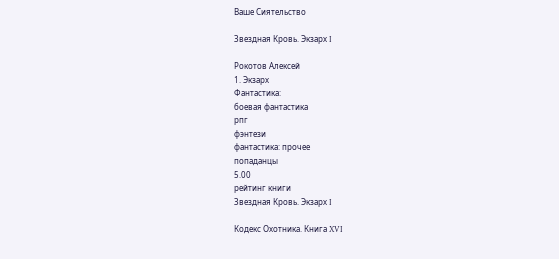Ваше Сиятельство

Звездная Кровь. Экзарх I

Рокотов Алексей
1. Экзарх
Фантастика:
боевая фантастика
рпг
фэнтези
фантастика: прочее
попаданцы
5.00
рейтинг книги
Звездная Кровь. Экзарх I

Кодекс Охотника. Книга XVI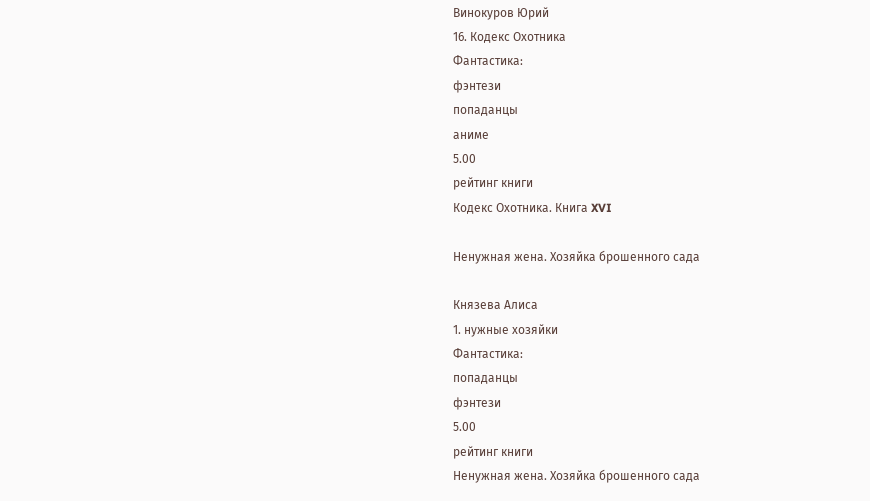Винокуров Юрий
16. Кодекс Охотника
Фантастика:
фэнтези
попаданцы
аниме
5.00
рейтинг книги
Кодекс Охотника. Книга XVI

Ненужная жена. Хозяйка брошенного сада

Князева Алиса
1. нужные хозяйки
Фантастика:
попаданцы
фэнтези
5.00
рейтинг книги
Ненужная жена. Хозяйка брошенного сада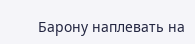Барону наплевать на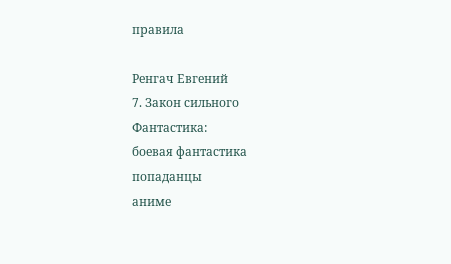правила

Ренгач Евгений
7. Закон сильного
Фантастика:
боевая фантастика
попаданцы
аниме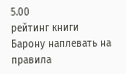5.00
рейтинг книги
Барону наплевать на правила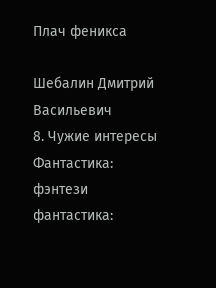Плач феникса

Шебалин Дмитрий Васильевич
8. Чужие интересы
Фантастика:
фэнтези
фантастика: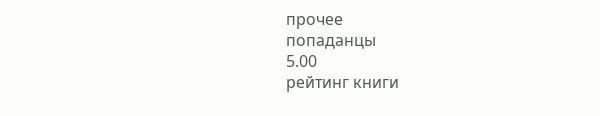прочее
попаданцы
5.00
рейтинг книги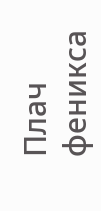Плач феникса